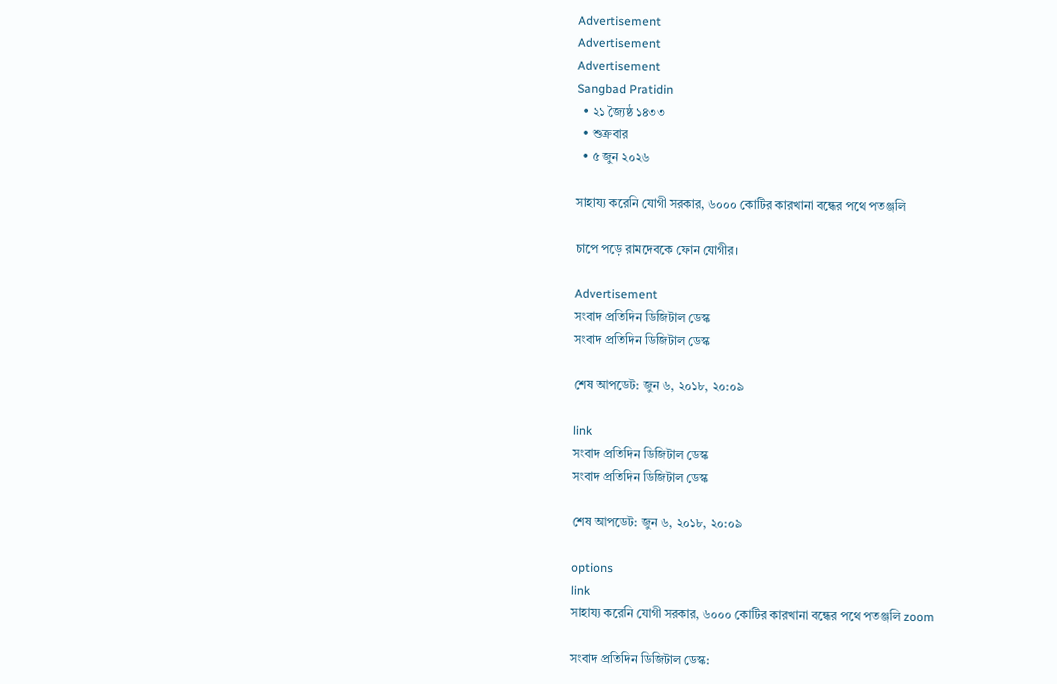Advertisement
Advertisement
Advertisement
Sangbad Pratidin
  • ২১ জ্যৈষ্ঠ ১৪৩৩
  • শুক্রবার
  • ৫ জুন ২০২৬

সাহায্য করেনি যোগী সরকার, ৬০০০ কোটির কারখানা বন্ধের পথে পতঞ্জলি

চাপে পড়ে রামদেবকে ফোন যোগীর।

Advertisement
সংবাদ প্রতিদিন ডিজিটাল ডেস্ক
সংবাদ প্রতিদিন ডিজিটাল ডেস্ক

শেষ আপডেট: জুন ৬, ২০১৮, ২০:০৯

link
সংবাদ প্রতিদিন ডিজিটাল ডেস্ক
সংবাদ প্রতিদিন ডিজিটাল ডেস্ক

শেষ আপডেট: জুন ৬, ২০১৮, ২০:০৯

options
link
সাহায্য করেনি যোগী সরকার, ৬০০০ কোটির কারখানা বন্ধের পথে পতঞ্জলি zoom

সংবাদ প্রতিদিন ডিজিটাল ডেস্ক: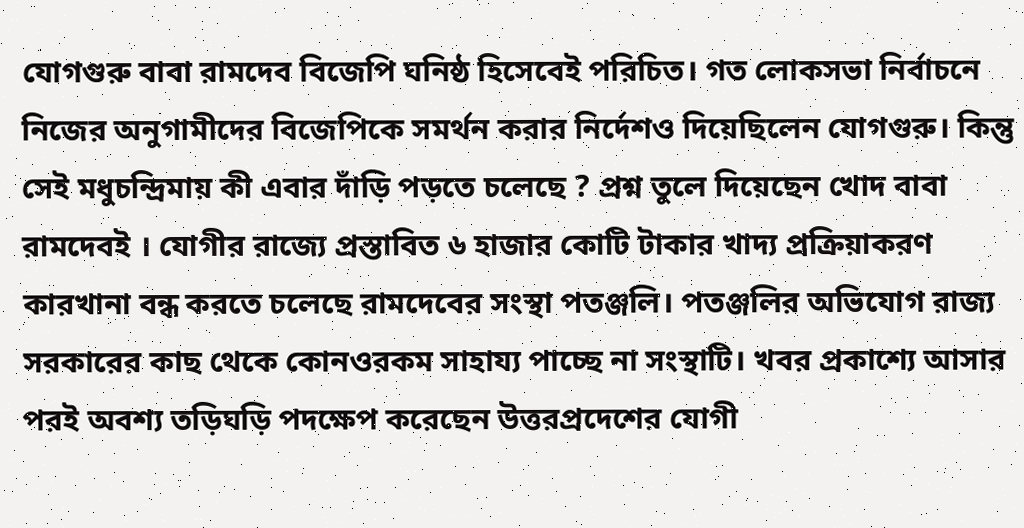যোগগুরু বাবা রামদেব বিজেপি ঘনিষ্ঠ হিসেবেই পরিচিত। গত লোকসভা নির্বাচনে নিজের অনুগামীদের বিজেপিকে সমর্থন করার নির্দেশও দিয়েছিলেন যোগগুরু। কিন্তু সেই মধুচন্দ্রিমায় কী এবার দাঁড়ি পড়তে চলেছে ? প্রশ্ন তুলে দিয়েছেন খোদ বাবা রামদেবই । যোগীর রাজ্যে প্রস্তাবিত ৬ হাজার কোটি টাকার খাদ্য প্রক্রিয়াকরণ কারখানা বন্ধ করতে চলেছে রামদেবের সংস্থা পতঞ্জলি। পতঞ্জলির অভিযোগ রাজ্য সরকারের কাছ থেকে কোনওরকম সাহায্য পাচ্ছে না সংস্থাটি। খবর প্রকাশ্যে আসার পরই অবশ্য তড়িঘড়ি পদক্ষেপ করেছেন উত্তরপ্রদেশের যোগী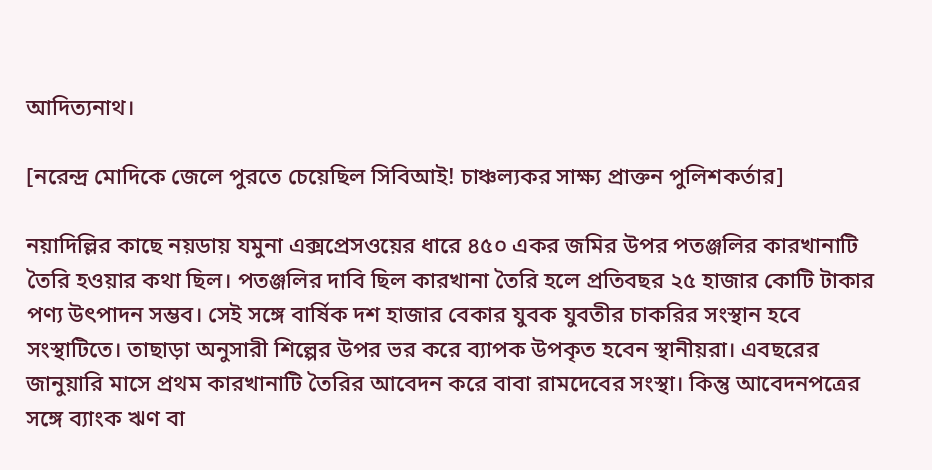আদিত্যনাথ।

[নরেন্দ্র মোদিকে জেলে পুরতে চেয়েছিল সিবিআই! চাঞ্চল্যকর সাক্ষ্য প্রাক্তন পুলিশকর্তার]

নয়াদিল্লির কাছে নয়ডায় যমুনা এক্সপ্রেসওয়ের ধারে ৪৫০ একর জমির উপর পতঞ্জলির কারখানাটি তৈরি হওয়ার কথা ছিল। পতঞ্জলির দাবি ছিল কারখানা তৈরি হলে প্রতিবছর ২৫ হাজার কোটি টাকার পণ্য উৎপাদন সম্ভব। সেই সঙ্গে বার্ষিক দশ হাজার বেকার যুবক যুবতীর চাকরির সংস্থান হবে সংস্থাটিতে। তাছাড়া অনুসারী শিল্পের উপর ভর করে ব্যাপক উপকৃত হবেন স্থানীয়রা। এবছরের জানুয়ারি মাসে প্রথম কারখানাটি তৈরির আবেদন করে বাবা রামদেবের সংস্থা। কিন্তু আবেদনপত্রের সঙ্গে ব্যাংক ঋণ বা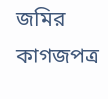জমির কাগজপত্র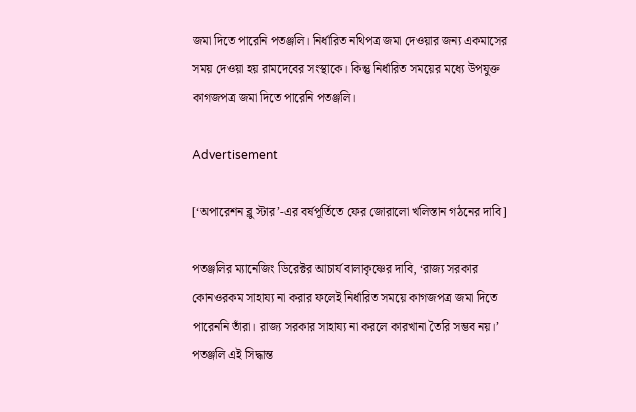জমা দিতে পারেনি পতঞ্জলি। নির্ধারিত নথিপত্র জমা দেওয়ার জন্য একমাসের সময় দেওয়া হয় রামদেবের সংস্থাকে। কিন্তু নির্ধারিত সময়ের মধ্যে উপযুক্ত কাগজপত্র জমা দিতে পারেনি পতঞ্জলি।

Advertisement

[‘অপারেশন ব্লু স্টার’-এর বর্ষপূর্তিতে ফের জোরালো খলিস্তান গঠনের দাবি]

পতঞ্জলির ম্যানেজিং ডিরেক্টর আচার্য বালাকৃষ্ণের দাবি, ‘রাজ্য সরকার কোনওরকম সাহায্য না করার ফলেই নির্ধারিত সময়ে কাগজপত্র জমা দিতে পারেননি তাঁরা। রাজ্য সরকার সাহায্য না করলে কারখানা তৈরি সম্ভব নয়।’ পতঞ্জলি এই সিদ্ধান্ত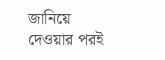জানিয়ে দেওয়ার পরই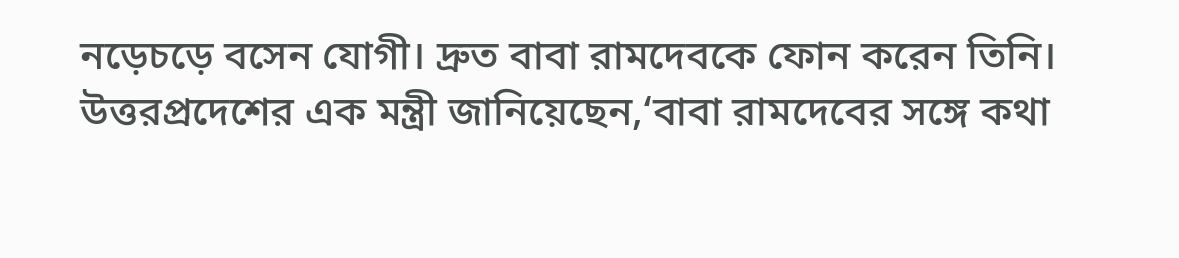নড়েচড়ে বসেন যোগী। দ্রুত বাবা রামদেবকে ফোন করেন তিনি। উত্তরপ্রদেশের এক মন্ত্রী জানিয়েছেন,‘বাবা রামদেবের সঙ্গে কথা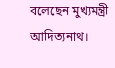বলেছেন মুখ্যমন্ত্রী আদিত্যনাথ।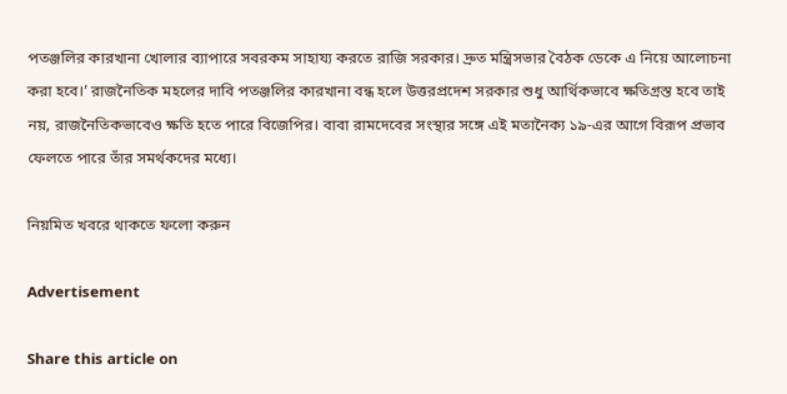পতঞ্জলির কারখানা খোলার ব্যাপারে সবরকম সাহায্য করতে রাজি সরকার। দ্রুত মন্ত্রিসভার বৈঠক ডেকে এ নিয়ে আলোচনা করা হবে।’ রাজনৈতিক মহলের দাবি পতঞ্জলির কারখানা বন্ধ হলে উত্তরপ্রদেশ সরকার শুধু আর্থিকভাবে ক্ষতিগ্রস্ত হবে তাই নয়, রাজনৈতিকভাবেও ক্ষতি হতে পারে বিজেপির। বাবা রামদেবের সংস্থার সঙ্গে এই মতানৈক্য ১৯-এর আগে বিরূপ প্রভাব ফেলতে পারে তাঁর সমর্থকদের মধ্যে।

নিয়মিত খবরে থাকতে ফলো করুন

Advertisement

Share this article on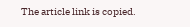The article link is copied.